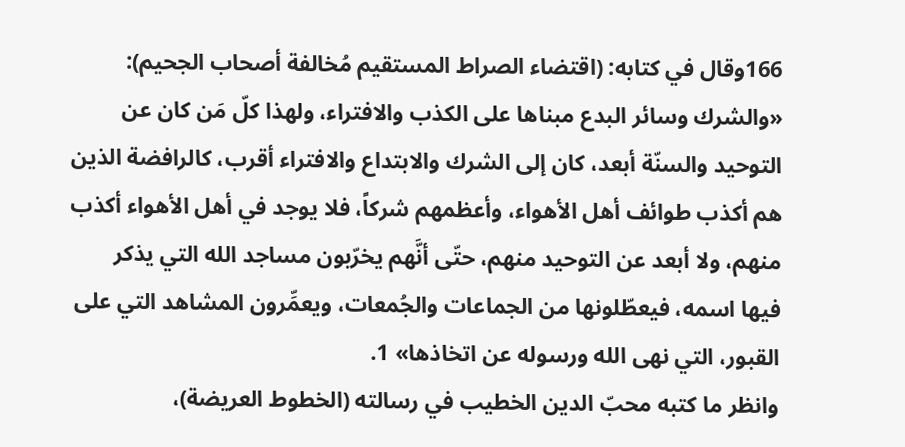166وقال في كتابه: (اقتضاء الصراط المستقيم مُخالفة أصحاب الجحيم):
«والشرك وسائر البدع مبناها على الكذب والافتراء، ولهذا كلّ مَن كان عن التوحيد والسنّة أبعد، كان إلى الشرك والابتداع والافتراء أقرب، كالرافضة الذين هم أكذب طوائف أهل الأهواء، وأعظمهم شركاً، فلا يوجد في أهل الأهواء أكذب منهم، ولا أبعد عن التوحيد منهم، حتّى أنَّهم يخرّبون مساجد الله التي يذكر فيها اسمه، فيعطّلونها من الجماعات والجُمعات، ويعمِّرون المشاهد التي على القبور، التي نهى الله ورسوله عن اتخاذها» 1.
وانظر ما كتبه محبّ الدين الخطيب في رسالته (الخطوط العريضة)،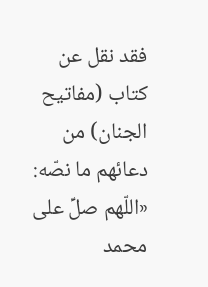فقد نقل عن كتاب (مفاتيح الجنان) من دعائهم ما نصّه:
«اللّهم صلِّ على محمد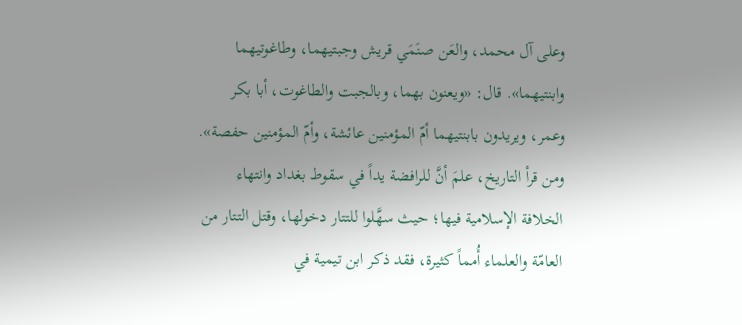وعلى آل محمد، والعَن صنَمَي قريش وجبتيهما، وطاغوتيهما وابنتيهما». قال: «ويعنون بهما، وبالجبت والطاغوت، أبا بكر وعمر، ويريدون بابنتيهما أمّ المؤمنين عائشة، وأمّ المؤمنين حفصة».
ومن قرأ التاريخ، علمَ أنَّ للرافضة يداً في سقوط بغداد وانتهاء الخلافة الإسلامية فيها؛ حيث سهَّلوا للتتار دخولها، وقتل التتار من العامّة والعلماء أُمماً كثيرة، فقد ذكر ابن تيمية في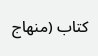كتاب (منهاج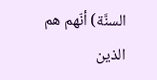السنَّة) أنّهم هم الذين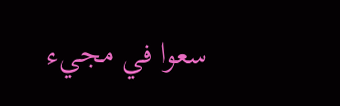سعوا في مجيء